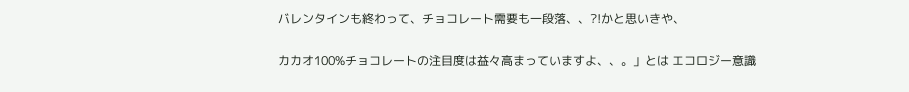バレンタインも終わって、チョコレート需要も一段落、、?!かと思いきや、

カカオ100%チョコレートの注目度は益々高まっていますよ、、。」とは エコロジー意識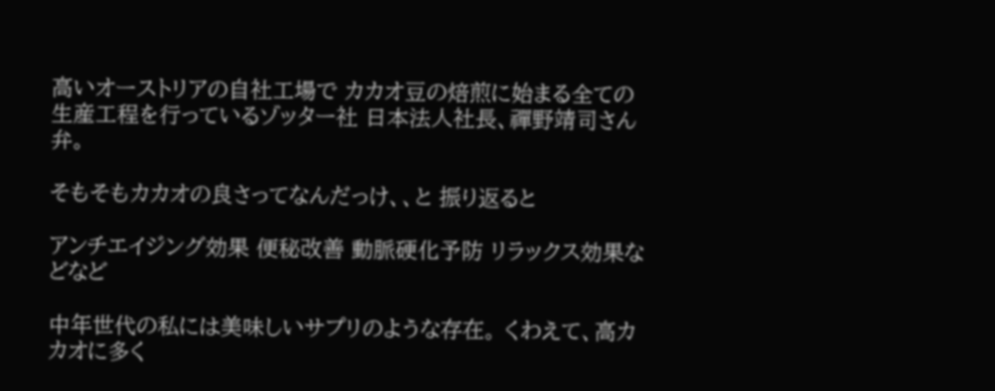高いオーストリアの自社工場で カカオ豆の焙煎に始まる全ての生産工程を行っているゾッター社 日本法人社長、禪野靖司さん弁。

そもそもカカオの良さってなんだっけ、、と 振り返ると

アンチエイジング効果 便秘改善 動脈硬化予防 リラックス効果などなど

中年世代の私には美味しいサプリのような存在。 くわえて、高カカオに多く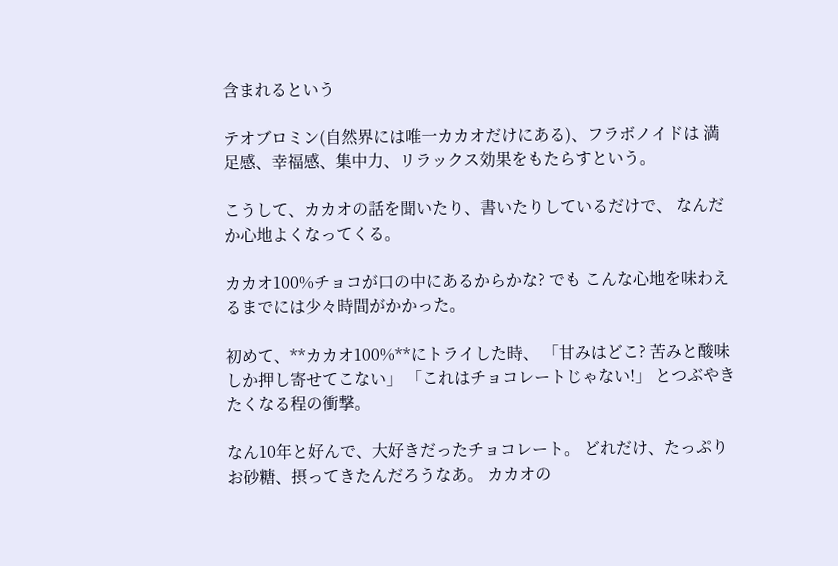含まれるという

テオブロミン(自然界には唯一カカオだけにある)、フラボノイドは 満足感、幸福感、集中力、リラックス効果をもたらすという。

こうして、カカオの話を聞いたり、書いたりしているだけで、 なんだか心地よくなってくる。

カカオ100%チョコが口の中にあるからかな? でも こんな心地を味わえるまでには少々時間がかかった。

初めて、**カカオ100%**にトライした時、 「甘みはどこ? 苦みと酸味しか押し寄せてこない」 「これはチョコレートじゃない!」 とつぶやきたくなる程の衝撃。

なん10年と好んで、大好きだったチョコレート。 どれだけ、たっぷりお砂糖、摂ってきたんだろうなあ。 カカオの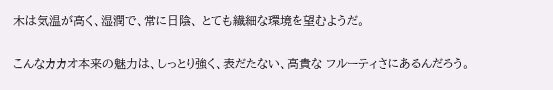木は気温が高く、湿潤で、常に日陰、 とても繊細な環境を望むようだ。

こんなカカオ本来の魅力は、しっとり強く、表だたない、高貴な フルーティさにあるんだろう。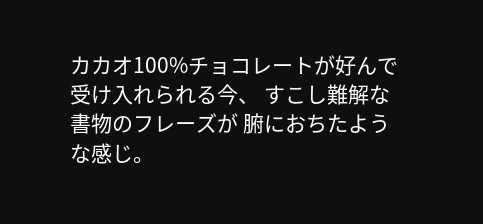カカオ100%チョコレートが好んで受け入れられる今、 すこし難解な書物のフレーズが 腑におちたような感じ。